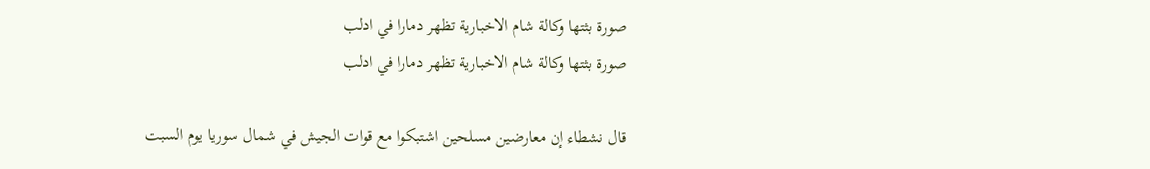صورة بثتها وكالة شام الاخبارية تظهر دمارا في ادلب
صورة بثتها وكالة شام الاخبارية تظهر دمارا في ادلب

قال نشطاء إن معارضين مسلحين اشتبكوا مع قوات الجيش في شمال سوريا يوم السبت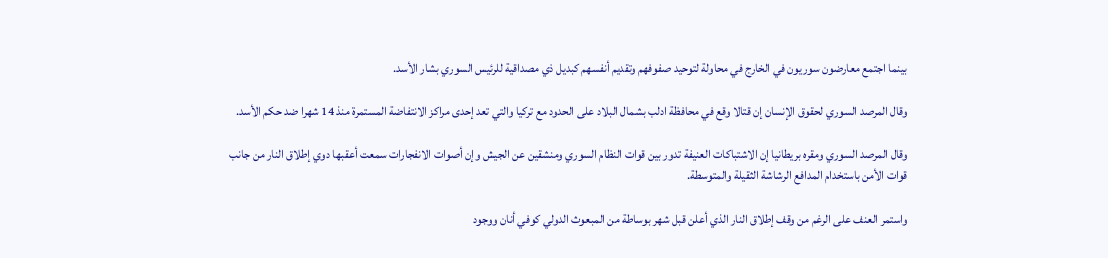بينما اجتمع معارضون سوريون في الخارج في محاولة لتوحيد صفوفهم وتقديم أنفسهم كبديل ذي مصداقية للرئيس السوري بشار الأسد.

وقال المرصد السوري لحقوق الإنسان إن قتالا وقع في محافظة ادلب بشمال البلاد على الحدود مع تركيا والتي تعد إحدى مراكز الانتفاضة المستمرة منذ 14 شهرا ضد حكم الأسد.

وقال المرصد السوري ومقره بريطانيا إن الاشتباكات العنيفة تدور بين قوات النظام السوري ومنشقين عن الجيش وإن أصوات الانفجارات سمعت أعقبها دوي إطلاق النار من جانب قوات الأمن باستخدام المدافع الرشاشة الثقيلة والمتوسطة.

واستمر العنف على الرغم من وقف إطلاق النار الذي أعلن قبل شهر بوساطة من المبعوث الدولي كوفي أنان ووجود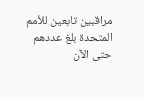مراقبين تابعين للأمم المتحدة بلغ عددهم حتى الآن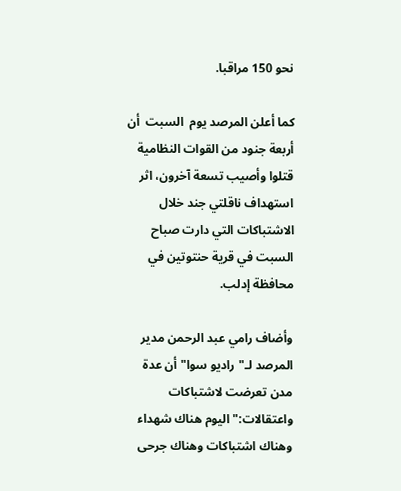نحو 150 مراقبا.

كما أعلن المرصد يوم  السبت  أن أربعة جنود من القوات النظامية قتلوا وأصيب تسعة آخرون، اثر استهداف ناقلتي جند خلال الاشتباكات التي دارت صباح السبت في قرية حنتوتين في محافظة إدلب.

وأضاف رامي عبد الرحمن مدير المرصد لـ"راديو سوا" أن عدة مدن تعرضت لاشتباكات واعتقالات:"اليوم هناك شهداء وهناك اشتباكات وهناك جرحى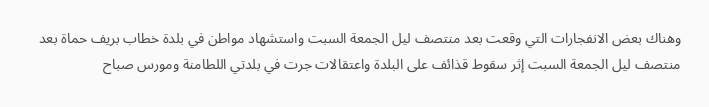وهناك بعض الانفجارات التي وقعت بعد منتصف ليل الجمعة السبت واستشهاد مواطن في بلدة خطاب بريف حماة بعد منتصف ليل الجمعة السبت إثر سقوط قذائف على البلدة واعتقالات جرت في بلدتي اللطامنة ومورس صباح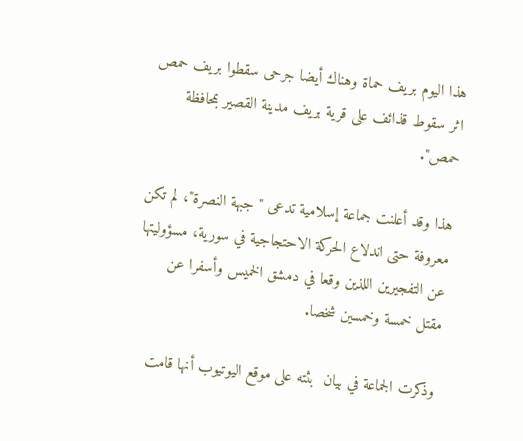هذا اليوم بريف حماة وهناك أيضا جرحى سقطوا بريف حمص اثر سقوط قذائف على قرية بريف مدينة القصير بمحافظة حمص".

هذا وقد أعلنت جماعة إسلامية تدعى "جبهة النصرة"، لم تكن معروفة حتى اندلاع الحركة الاحتجاجية في سورية، مسؤوليتها عن التفجيرين اللذين وقعا في دمشق الخميس وأسفرا عن مقتل خمسة وخمسين شخصا.

وذكرت الجماعة في بيان  بثته على موقع اليوتيوب أنها قامت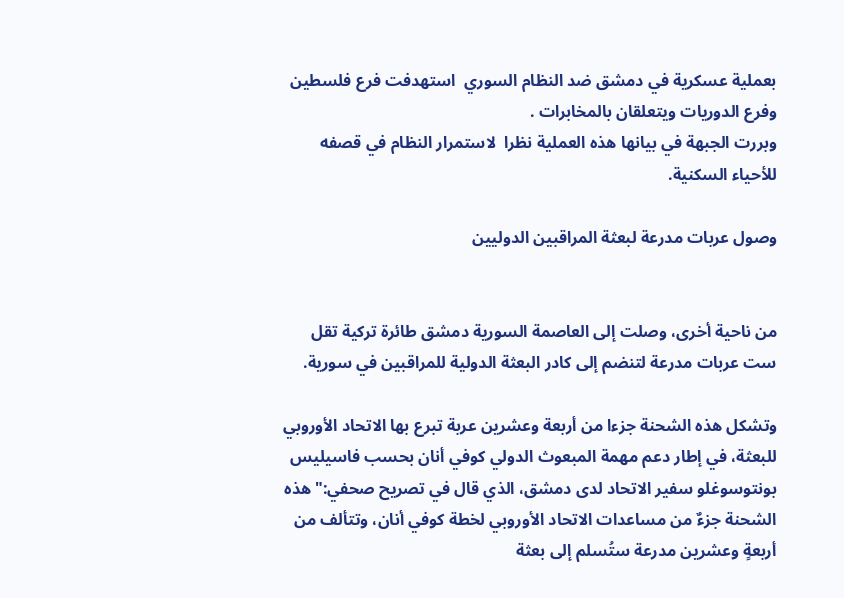بعملية عسكرية في دمشق ضد النظام السوري  استهدفت فرع فلسطين وفرع الدوريات ويتعلقان بالمخابرات .
وبررت الجبهة في بيانها هذه العملية نظرا  لاستمرار النظام في قصفه للأحياء السكنية.

وصول عربات مدرعة لبعثة المراقبين الدوليين


من ناحية أخرى، وصلت إلى العاصمة السورية دمشق طائرة تركية تقل ست عربات مدرعة لتنضم إلى كادر البعثة الدولية للمراقبين في سورية.

وتشكل هذه الشحنة جزءا من أربعة وعشرين عربة تبرع بها الاتحاد الأوروبي للبعثة، في إطار دعم مهمة المبعوث الدولي كوفي أنان بحسب فاسيليس بونتوسوغلو سفير الاتحاد لدى دمشق، الذي قال في تصريح صحفي:"هذه الشحنة جزءٌ من مساعدات الاتحاد الأوروبي لخطة كوفي أنان، وتتألف من أربعةٍ وعشرين مدرعة ستُسلم إلى بعثة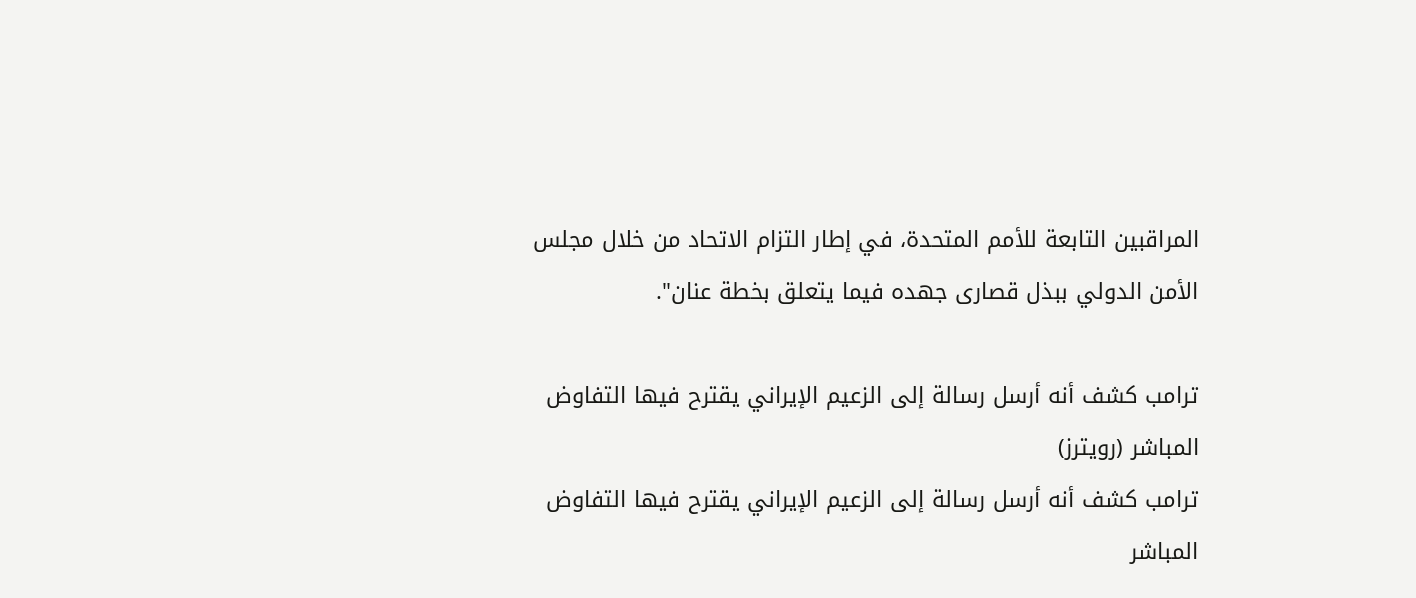المراقبين التابعة للأمم المتحدة، في إطار التزام الاتحاد من خلال مجلس الأمن الدولي ببذل قصارى جهده فيما يتعلق بخطة عنان".

ترامب كشف أنه أرسل رسالة إلى الزعيم الإيراني يقترح فيها التفاوض المباشر (رويترز)
ترامب كشف أنه أرسل رسالة إلى الزعيم الإيراني يقترح فيها التفاوض المباشر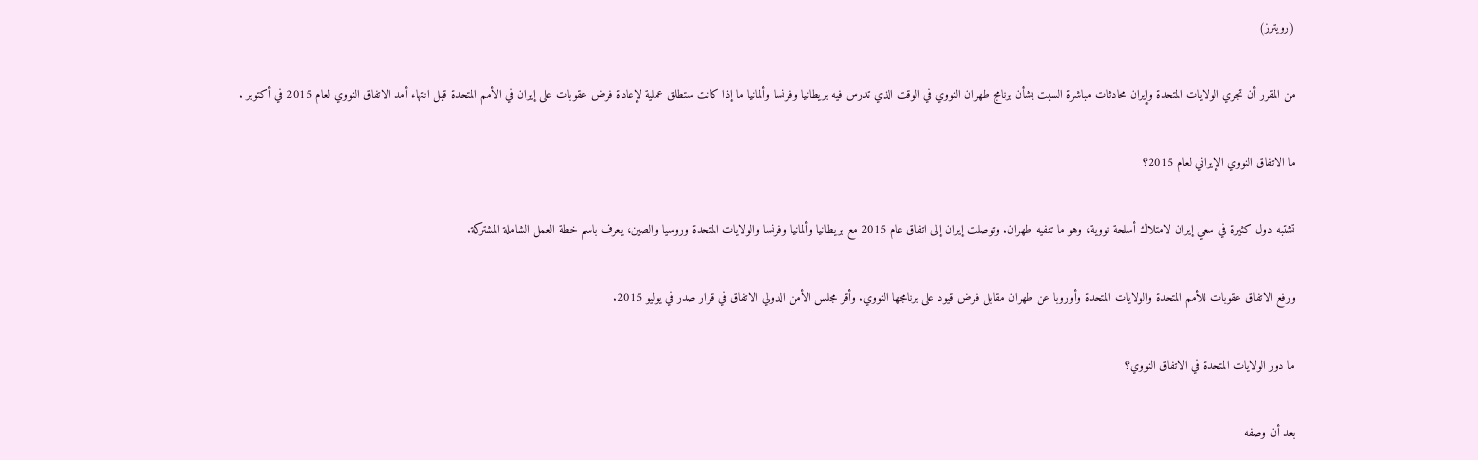(رويترز)

من المقرر أن تجري الولايات المتحدة وإيران محادثات مباشرة السبت بشأن برنامج طهران النووي في الوقت الذي تدرس فيه بريطانيا وفرنسا وألمانيا ما إذا كانت ستطلق عملية لإعادة فرض عقوبات على إيران في الأمم المتحدة قبل انتهاء أمد الاتفاق النووي لعام 2015 في أكتوبر .

ما الاتفاق النووي الإيراني لعام 2015؟

تشتبه دول كثيرة في سعي إيران لامتلاك أسلحة نووية، وهو ما تنفيه طهران. وتوصلت إيران إلى اتفاق عام 2015 مع بريطانيا وألمانيا وفرنسا والولايات المتحدة وروسيا والصين، يعرف باسم خطة العمل الشاملة المشتركة.

ورفع الاتفاق عقوبات للأمم المتحدة والولايات المتحدة وأوروبا عن طهران مقابل فرض قيود على برنامجها النووي. وأقر مجلس الأمن الدولي الاتفاق في قرار صدر في يوليو 2015.

ما دور الولايات المتحدة في الاتفاق النووي؟

بعد أن وصفه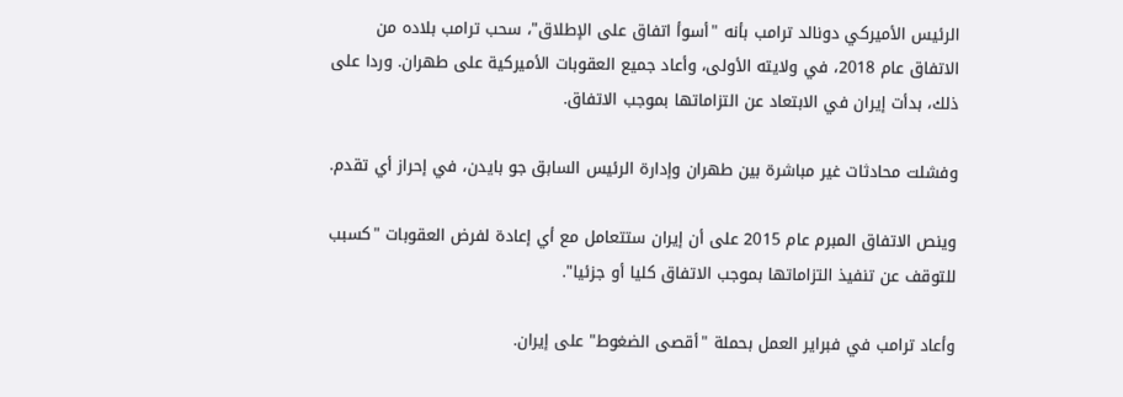الرئيس الأميركي دونالد ترامب بأنه "أسوأ اتفاق على الإطلاق"، سحب ترامب بلاده من الاتفاق عام 2018، في ولايته الأولى، وأعاد جميع العقوبات الأميركية على طهران. وردا على ذلك، بدأت إيران في الابتعاد عن التزاماتها بموجب الاتفاق.

وفشلت محادثات غير مباشرة بين طهران وإدارة الرئيس السابق جو بايدن، في إحراز أي تقدم.

وينص الاتفاق المبرم عام 2015 على أن إيران ستتعامل مع أي إعادة لفرض العقوبات "كسبب للتوقف عن تنفيذ التزاماتها بموجب الاتفاق كليا أو جزئيا".

وأعاد ترامب في فبراير العمل بحملة "أقصى الضغوط" على إيران.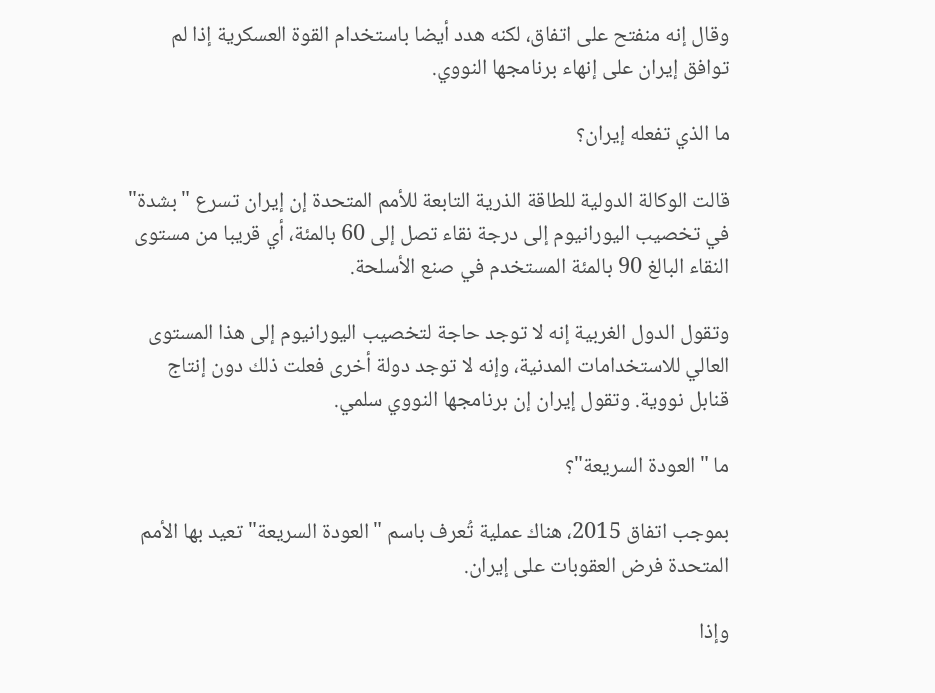وقال إنه منفتح على اتفاق، لكنه هدد أيضا باستخدام القوة العسكرية إذا لم توافق إيران على إنهاء برنامجها النووي.

ما الذي تفعله إيران؟

قالت الوكالة الدولية للطاقة الذرية التابعة للأمم المتحدة إن إيران تسرع "بشدة" في تخصيب اليورانيوم إلى درجة نقاء تصل إلى 60 بالمئة، أي قريبا من مستوى النقاء البالغ 90 بالمئة المستخدم في صنع الأسلحة.

وتقول الدول الغربية إنه لا توجد حاجة لتخصيب اليورانيوم إلى هذا المستوى العالي للاستخدامات المدنية، وإنه لا توجد دولة أخرى فعلت ذلك دون إنتاج قنابل نووية. وتقول إيران إن برنامجها النووي سلمي.

ما "العودة السريعة"؟

بموجب اتفاق 2015، هناك عملية تُعرف باسم "العودة السريعة" تعيد بها الأمم المتحدة فرض العقوبات على إيران.

وإذا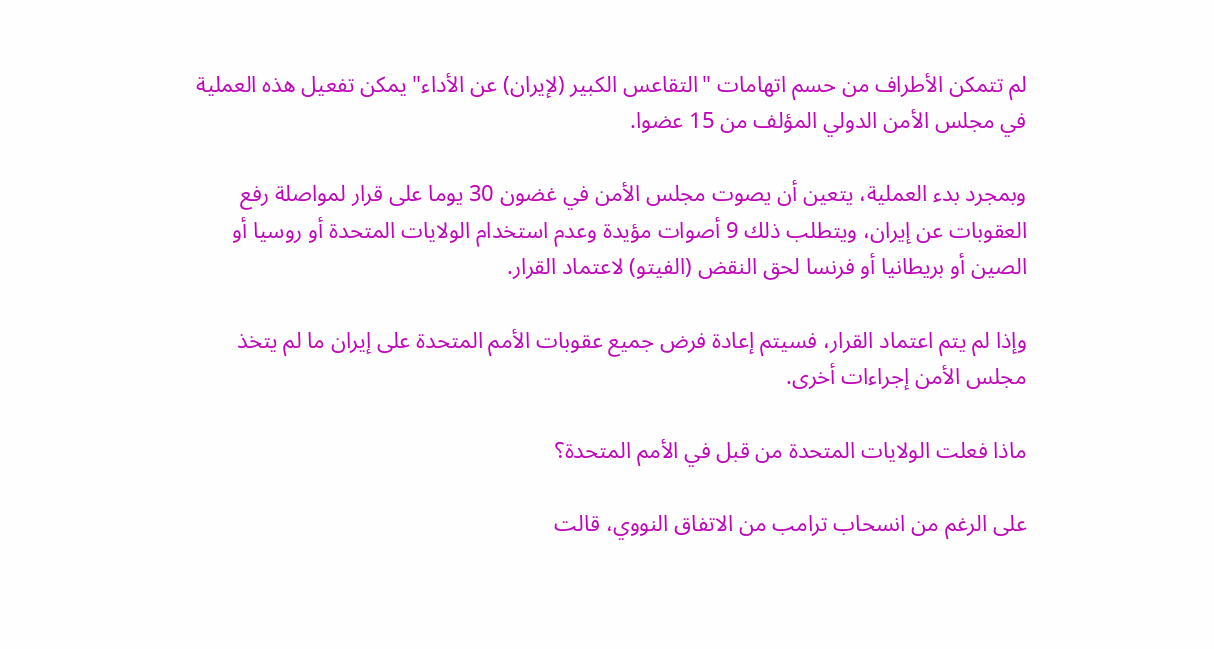لم تتمكن الأطراف من حسم اتهامات "التقاعس الكبير (لإيران) عن الأداء" يمكن تفعيل هذه العملية في مجلس الأمن الدولي المؤلف من 15 عضوا.

وبمجرد بدء العملية، يتعين أن يصوت مجلس الأمن في غضون 30 يوما على قرار لمواصلة رفع العقوبات عن إيران، ويتطلب ذلك 9 أصوات مؤيدة وعدم استخدام الولايات المتحدة أو روسيا أو الصين أو بريطانيا أو فرنسا لحق النقض (الفيتو) لاعتماد القرار.

وإذا لم يتم اعتماد القرار، فسيتم إعادة فرض جميع عقوبات الأمم المتحدة على إيران ما لم يتخذ مجلس الأمن إجراءات أخرى.

ماذا فعلت الولايات المتحدة من قبل في الأمم المتحدة؟

على الرغم من انسحاب ترامب من الاتفاق النووي، قالت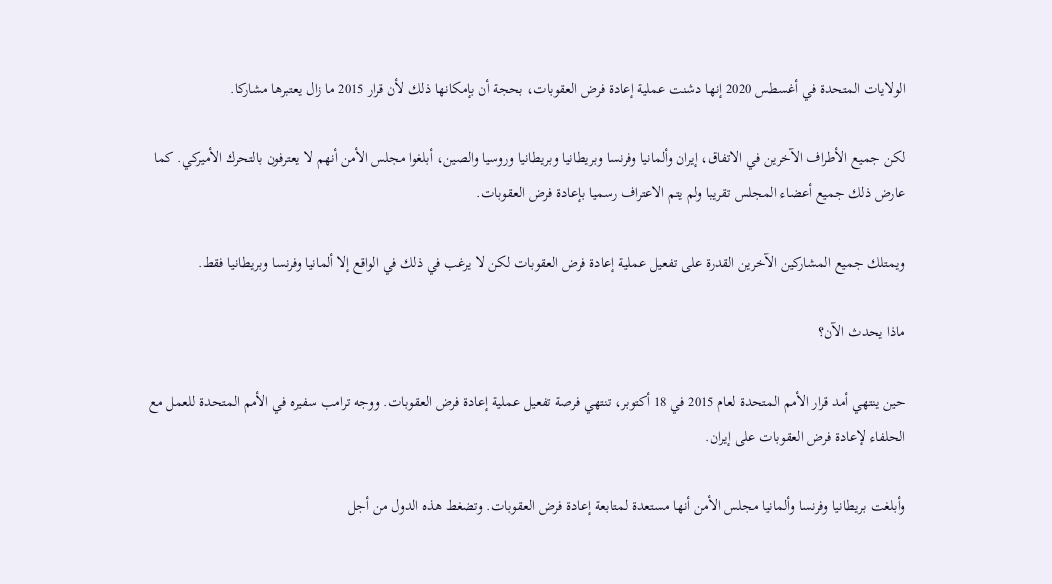الولايات المتحدة في أغسطس 2020 إنها دشنت عملية إعادة فرض العقوبات، بحجة أن بإمكانها ذلك لأن قرار 2015 ما زال يعتبرها مشاركا.

لكن جميع الأطراف الآخرين في الاتفاق، إيران وألمانيا وفرنسا وبريطانيا وبريطانيا وروسيا والصين، أبلغوا مجلس الأمن أنهم لا يعترفون بالتحرك الأميركي. كما عارض ذلك جميع أعضاء المجلس تقريبا ولم يتم الاعتراف رسميا بإعادة فرض العقوبات.

ويمتلك جميع المشاركين الآخرين القدرة على تفعيل عملية إعادة فرض العقوبات لكن لا يرغب في ذلك في الواقع إلا ألمانيا وفرنسا وبريطانيا فقط.

ماذا يحدث الآن؟

حين ينتهي أمد قرار الأمم المتحدة لعام 2015 في 18 أكتوبر، تنتهي فرصة تفعيل عملية إعادة فرض العقوبات. ووجه ترامب سفيره في الأمم المتحدة للعمل مع الحلفاء لإعادة فرض العقوبات على إيران.

وأبلغت بريطانيا وفرنسا وألمانيا مجلس الأمن أنها مستعدة لمتابعة إعادة فرض العقوبات. وتضغط هذه الدول من أجل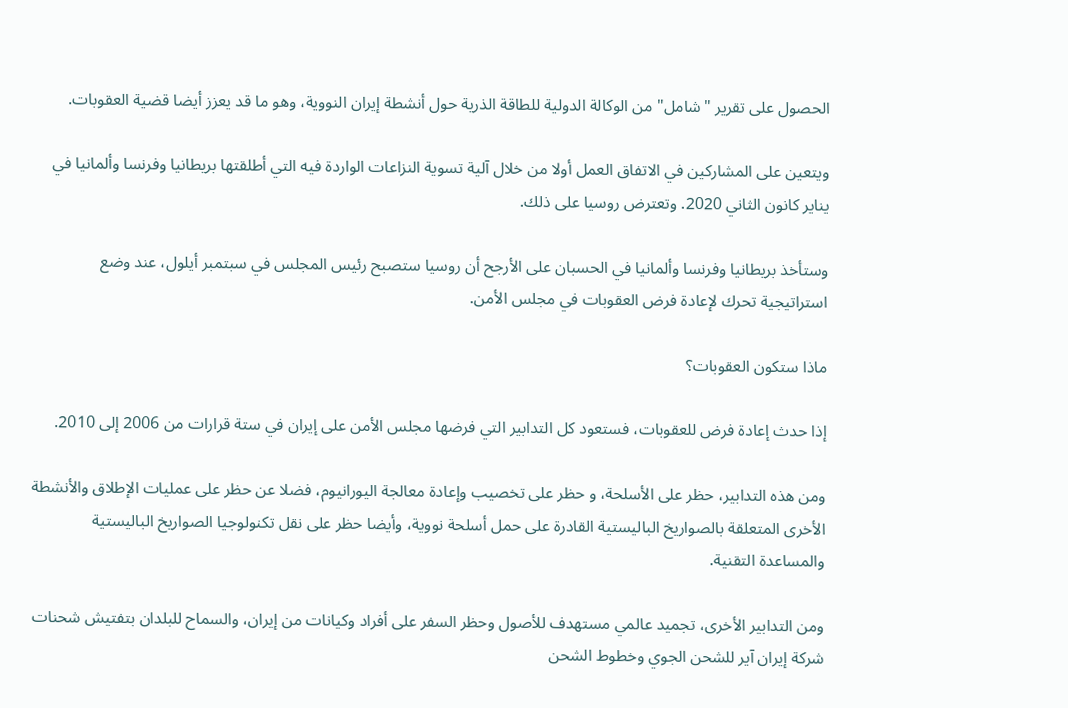الحصول على تقرير "شامل" من الوكالة الدولية للطاقة الذرية حول أنشطة إيران النووية، وهو ما قد يعزز أيضا قضية العقوبات.

ويتعين على المشاركين في الاتفاق العمل أولا من خلال آلية تسوية النزاعات الواردة فيه التي أطلقتها بريطانيا وفرنسا وألمانيا في يناير كانون الثاني 2020. وتعترض روسيا على ذلك.

وستأخذ بريطانيا وفرنسا وألمانيا في الحسبان على الأرجح أن روسيا ستصبح رئيس المجلس في سبتمبر أيلول، عند وضع استراتيجية تحرك لإعادة فرض العقوبات في مجلس الأمن.

ماذا ستكون العقوبات؟

إذا حدث إعادة فرض للعقوبات، فستعود كل التدابير التي فرضها مجلس الأمن على إيران في ستة قرارات من 2006 إلى 2010.

ومن هذه التدابير، حظر على الأسلحة، و حظر على تخصيب وإعادة معالجة اليورانيوم، فضلا عن حظر على عمليات الإطلاق والأنشطة الأخرى المتعلقة بالصواريخ الباليستية القادرة على حمل أسلحة نووية، وأيضا حظر على نقل تكنولوجيا الصواريخ الباليستية والمساعدة التقنية.

ومن التدابير الأخرى، تجميد عالمي مستهدف للأصول وحظر السفر على أفراد وكيانات من إيران، والسماح للبلدان بتفتيش شحنات شركة إيران آير للشحن الجوي وخطوط الشحن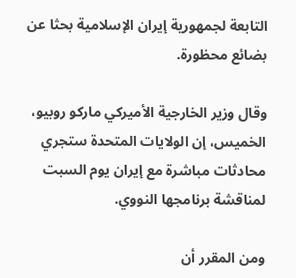التابعة لجمهورية إيران الإسلامية بحثا عن بضائع محظورة.

وقال وزير الخارجية الأميركي ماركو روبيو، الخميس، إن الولايات المتحدة ستجري محادثات مباشرة مع إيران يوم السبت لمناقشة برنامجها النووي.

ومن المقرر أن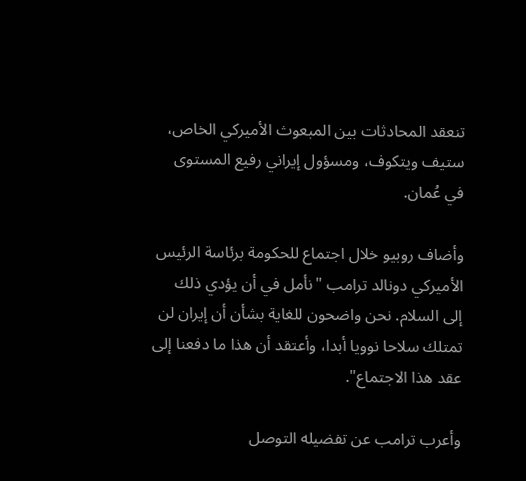تنعقد المحادثات بين المبعوث الأميركي الخاص، ستيف ويتكوف، ومسؤول إيراني رفيع المستوى في عُمان.

وأضاف روبيو خلال اجتماع للحكومة برئاسة الرئيس الأميركي دونالد ترامب "نأمل في أن يؤدي ذلك إلى السلام. نحن واضحون للغاية بشأن أن إيران لن تمتلك سلاحا نوويا أبدا، وأعتقد أن هذا ما دفعنا إلى عقد هذا الاجتماع".

وأعرب ترامب عن تفضيله التوصل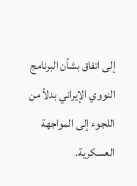إلى اتفاق بشأن البرنامج النووي الإيراني بدلاً من اللجوء إلى المواجهة العسكرية.